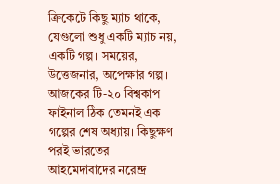ক্রিকেটে কিছু ম্যাচ থাকে, যেগুলো শুধু একটি ম্যাচ নয়, একটি গল্প। সময়ের, উত্তেজনার, অপেক্ষার গল্প। আজকের টি-২০ বিশ্বকাপ ফাইনাল ঠিক তেমনই এক গল্পের শেষ অধ্যায়। কিছুক্ষণ পরই ভারতের আহমেদাবাদের নরেন্দ্র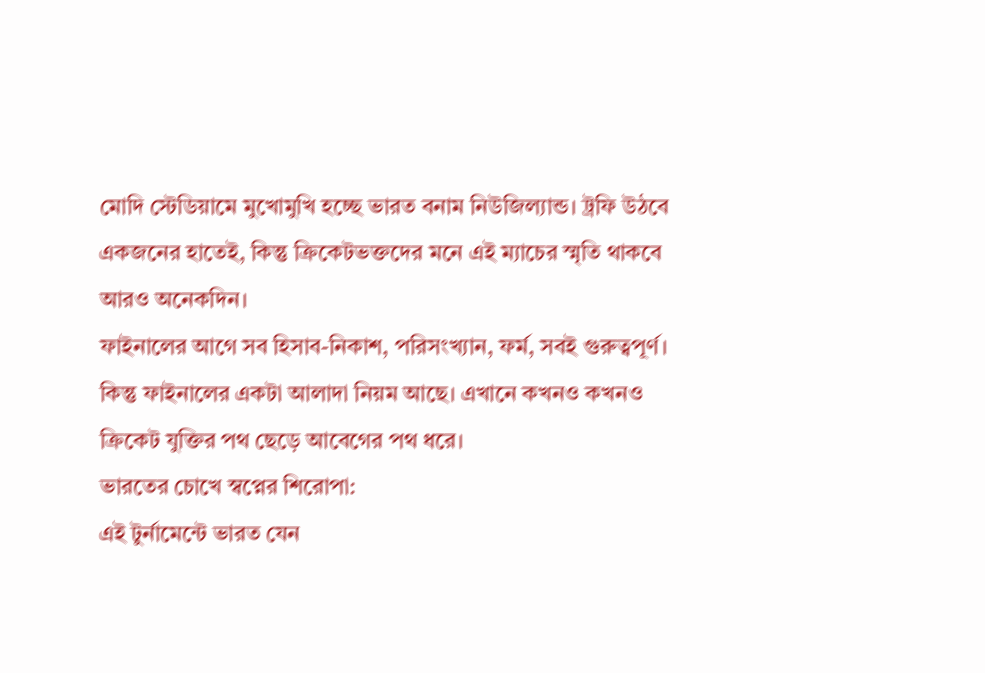মোদি স্টেডিয়ামে মুখোমুখি হচ্ছে ভারত বনাম নিউজিল্যান্ড। ট্রফি উঠবে একজনের হাতেই, কিন্তু ক্রিকেটভক্তদের মনে এই ম্যাচের স্মৃতি থাকবে আরও অনেকদিন।
ফাইনালের আগে সব হিসাব-নিকাশ, পরিসংখ্যান, ফর্ম, সবই গুরুত্বপূর্ণ। কিন্তু ফাইনালের একটা আলাদা নিয়ম আছে। এখানে কখনও কখনও ক্রিকেট যুক্তির পথ ছেড়ে আবেগের পথ ধরে।
ভারতের চোখে স্বপ্নের শিরোপা:
এই টুর্নামেন্টে ভারত যেন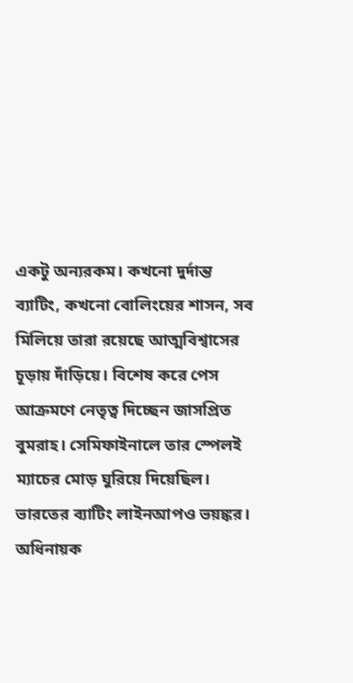একটু অন্যরকম। কখনো দুর্দান্ত ব্যাটিং, কখনো বোলিংয়ের শাসন, সব মিলিয়ে তারা রয়েছে আত্মবিশ্বাসের চূড়ায় দাঁড়িয়ে। বিশেষ করে পেস আক্রমণে নেতৃত্ব দিচ্ছেন জাসপ্রিত বুমরাহ। সেমিফাইনালে তার স্পেলই ম্যাচের মোড় ঘুরিয়ে দিয়েছিল।
ভারতের ব্যাটিং লাইনআপও ভয়ঙ্কর। অধিনায়ক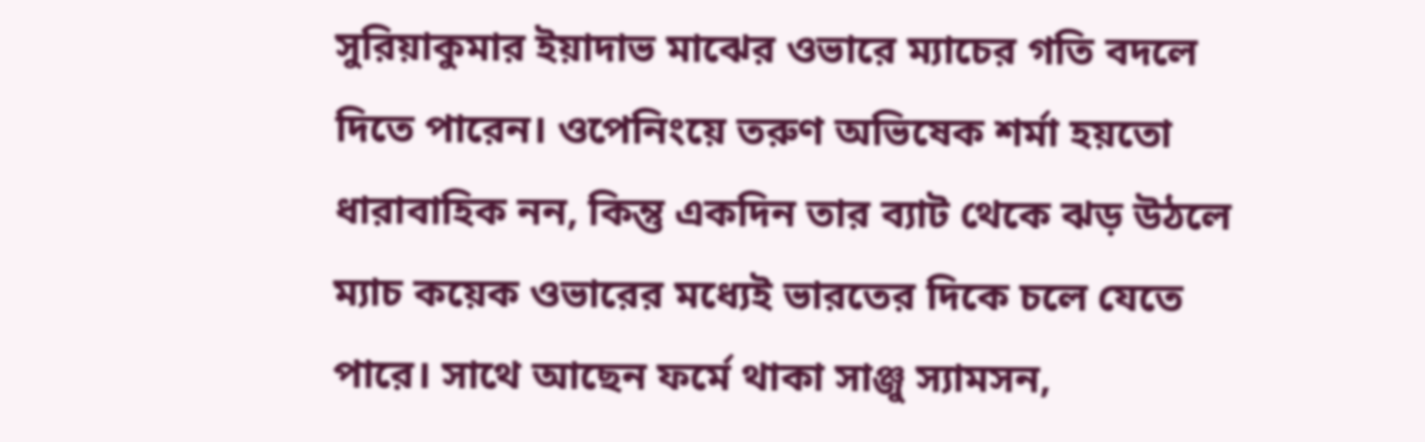সুরিয়াকুমার ইয়াদাভ মাঝের ওভারে ম্যাচের গতি বদলে দিতে পারেন। ওপেনিংয়ে তরুণ অভিষেক শর্মা হয়তো ধারাবাহিক নন, কিন্তু একদিন তার ব্যাট থেকে ঝড় উঠলে ম্যাচ কয়েক ওভারের মধ্যেই ভারতের দিকে চলে যেতে পারে। সাথে আছেন ফর্মে থাকা সাঞ্জু স্যামসন,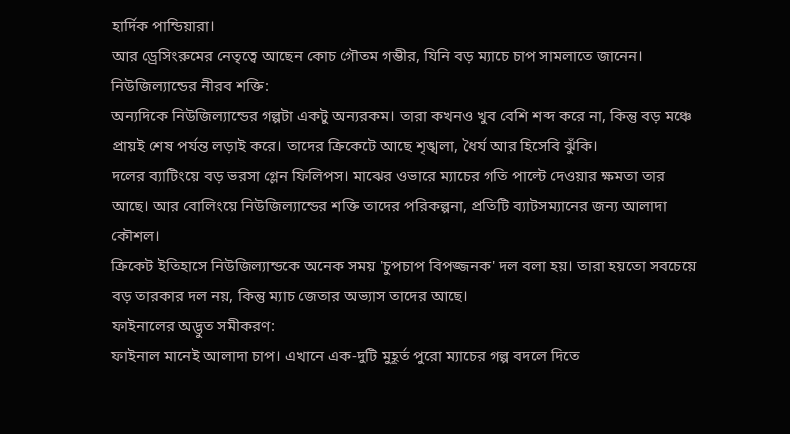হার্দিক পান্ডিয়ারা।
আর ড্রেসিংরুমের নেতৃত্বে আছেন কোচ গৌতম গম্ভীর, যিনি বড় ম্যাচে চাপ সামলাতে জানেন।
নিউজিল্যান্ডের নীরব শক্তি:
অন্যদিকে নিউজিল্যান্ডের গল্পটা একটু অন্যরকম। তারা কখনও খুব বেশি শব্দ করে না, কিন্তু বড় মঞ্চে প্রায়ই শেষ পর্যন্ত লড়াই করে। তাদের ক্রিকেটে আছে শৃঙ্খলা, ধৈর্য আর হিসেবি ঝুঁকি।
দলের ব্যাটিংয়ে বড় ভরসা গ্লেন ফিলিপস। মাঝের ওভারে ম্যাচের গতি পাল্টে দেওয়ার ক্ষমতা তার আছে। আর বোলিংয়ে নিউজিল্যান্ডের শক্তি তাদের পরিকল্পনা, প্রতিটি ব্যাটসম্যানের জন্য আলাদা কৌশল।
ক্রিকেট ইতিহাসে নিউজিল্যান্ডকে অনেক সময় 'চুপচাপ বিপজ্জনক' দল বলা হয়। তারা হয়তো সবচেয়ে বড় তারকার দল নয়, কিন্তু ম্যাচ জেতার অভ্যাস তাদের আছে।
ফাইনালের অদ্ভুত সমীকরণ:
ফাইনাল মানেই আলাদা চাপ। এখানে এক-দুটি মুহূর্ত পুরো ম্যাচের গল্প বদলে দিতে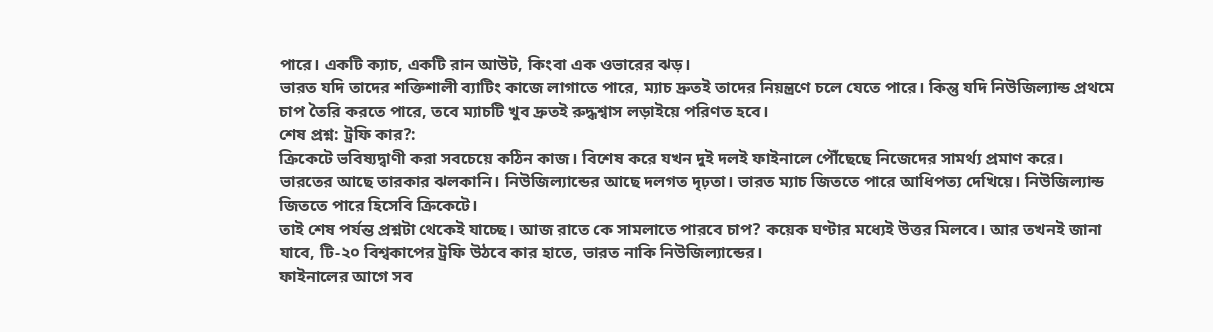পারে। একটি ক্যাচ, একটি রান আউট, কিংবা এক ওভারের ঝড়।
ভারত যদি তাদের শক্তিশালী ব্যাটিং কাজে লাগাতে পারে, ম্যাচ দ্রুতই তাদের নিয়ন্ত্রণে চলে যেতে পারে। কিন্তু যদি নিউজিল্যান্ড প্রথমে চাপ তৈরি করতে পারে, তবে ম্যাচটি খুব দ্রুতই রুদ্ধশ্বাস লড়াইয়ে পরিণত হবে।
শেষ প্রশ্ন: ট্রফি কার?:
ক্রিকেটে ভবিষ্যদ্বাণী করা সবচেয়ে কঠিন কাজ। বিশেষ করে যখন দুই দলই ফাইনালে পৌঁছেছে নিজেদের সামর্থ্য প্রমাণ করে।
ভারতের আছে তারকার ঝলকানি। নিউজিল্যান্ডের আছে দলগত দৃঢ়তা। ভারত ম্যাচ জিততে পারে আধিপত্য দেখিয়ে। নিউজিল্যান্ড জিততে পারে হিসেবি ক্রিকেটে।
তাই শেষ পর্যন্ত প্রশ্নটা থেকেই যাচ্ছে। আজ রাতে কে সামলাতে পারবে চাপ? কয়েক ঘণ্টার মধ্যেই উত্তর মিলবে। আর তখনই জানা যাবে, টি-২০ বিশ্বকাপের ট্রফি উঠবে কার হাতে, ভারত নাকি নিউজিল্যান্ডের।
ফাইনালের আগে সব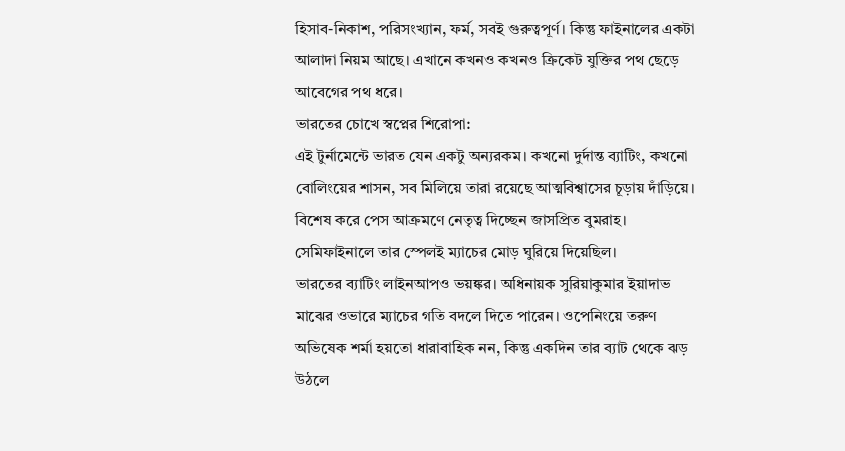হিসাব-নিকাশ, পরিসংখ্যান, ফর্ম, সবই গুরুত্বপূর্ণ। কিন্তু ফাইনালের একটা আলাদা নিয়ম আছে। এখানে কখনও কখনও ক্রিকেট যুক্তির পথ ছেড়ে আবেগের পথ ধরে।
ভারতের চোখে স্বপ্নের শিরোপা:
এই টুর্নামেন্টে ভারত যেন একটু অন্যরকম। কখনো দুর্দান্ত ব্যাটিং, কখনো বোলিংয়ের শাসন, সব মিলিয়ে তারা রয়েছে আত্মবিশ্বাসের চূড়ায় দাঁড়িয়ে। বিশেষ করে পেস আক্রমণে নেতৃত্ব দিচ্ছেন জাসপ্রিত বুমরাহ। সেমিফাইনালে তার স্পেলই ম্যাচের মোড় ঘুরিয়ে দিয়েছিল।
ভারতের ব্যাটিং লাইনআপও ভয়ঙ্কর। অধিনায়ক সুরিয়াকুমার ইয়াদাভ মাঝের ওভারে ম্যাচের গতি বদলে দিতে পারেন। ওপেনিংয়ে তরুণ অভিষেক শর্মা হয়তো ধারাবাহিক নন, কিন্তু একদিন তার ব্যাট থেকে ঝড় উঠলে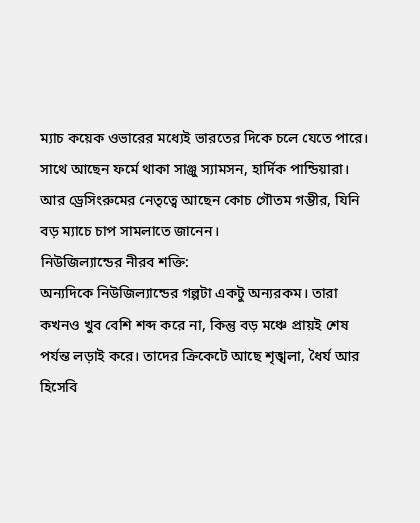ম্যাচ কয়েক ওভারের মধ্যেই ভারতের দিকে চলে যেতে পারে। সাথে আছেন ফর্মে থাকা সাঞ্জু স্যামসন, হার্দিক পান্ডিয়ারা।
আর ড্রেসিংরুমের নেতৃত্বে আছেন কোচ গৌতম গম্ভীর, যিনি বড় ম্যাচে চাপ সামলাতে জানেন।
নিউজিল্যান্ডের নীরব শক্তি:
অন্যদিকে নিউজিল্যান্ডের গল্পটা একটু অন্যরকম। তারা কখনও খুব বেশি শব্দ করে না, কিন্তু বড় মঞ্চে প্রায়ই শেষ পর্যন্ত লড়াই করে। তাদের ক্রিকেটে আছে শৃঙ্খলা, ধৈর্য আর হিসেবি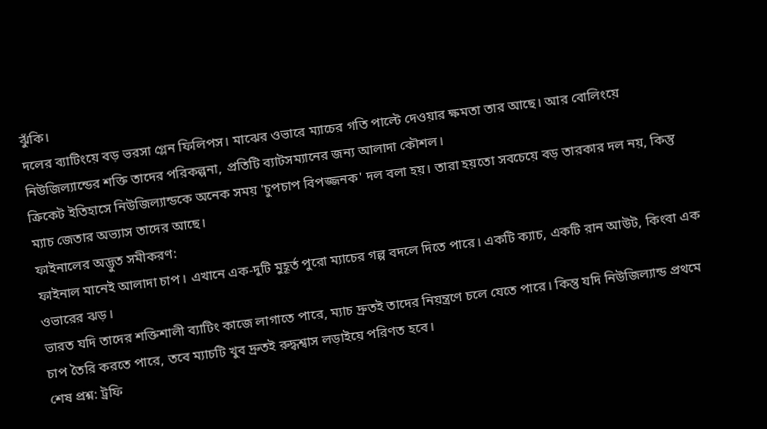ঝুঁকি।
দলের ব্যাটিংয়ে বড় ভরসা গ্লেন ফিলিপস। মাঝের ওভারে ম্যাচের গতি পাল্টে দেওয়ার ক্ষমতা তার আছে। আর বোলিংয়ে নিউজিল্যান্ডের শক্তি তাদের পরিকল্পনা, প্রতিটি ব্যাটসম্যানের জন্য আলাদা কৌশল।
ক্রিকেট ইতিহাসে নিউজিল্যান্ডকে অনেক সময় 'চুপচাপ বিপজ্জনক' দল বলা হয়। তারা হয়তো সবচেয়ে বড় তারকার দল নয়, কিন্তু ম্যাচ জেতার অভ্যাস তাদের আছে।
ফাইনালের অদ্ভুত সমীকরণ:
ফাইনাল মানেই আলাদা চাপ। এখানে এক-দুটি মুহূর্ত পুরো ম্যাচের গল্প বদলে দিতে পারে। একটি ক্যাচ, একটি রান আউট, কিংবা এক ওভারের ঝড়।
ভারত যদি তাদের শক্তিশালী ব্যাটিং কাজে লাগাতে পারে, ম্যাচ দ্রুতই তাদের নিয়ন্ত্রণে চলে যেতে পারে। কিন্তু যদি নিউজিল্যান্ড প্রথমে চাপ তৈরি করতে পারে, তবে ম্যাচটি খুব দ্রুতই রুদ্ধশ্বাস লড়াইয়ে পরিণত হবে।
শেষ প্রশ্ন: ট্রফি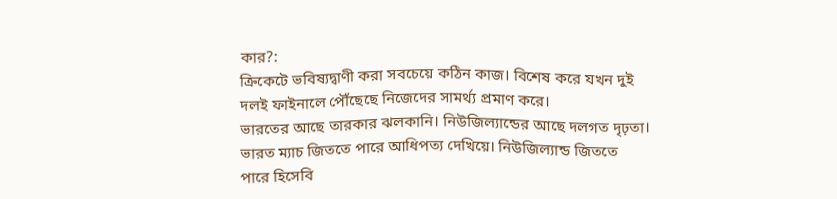কার?:
ক্রিকেটে ভবিষ্যদ্বাণী করা সবচেয়ে কঠিন কাজ। বিশেষ করে যখন দুই দলই ফাইনালে পৌঁছেছে নিজেদের সামর্থ্য প্রমাণ করে।
ভারতের আছে তারকার ঝলকানি। নিউজিল্যান্ডের আছে দলগত দৃঢ়তা। ভারত ম্যাচ জিততে পারে আধিপত্য দেখিয়ে। নিউজিল্যান্ড জিততে পারে হিসেবি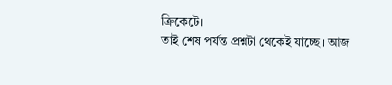ক্রিকেটে।
তাই শেষ পর্যন্ত প্রশ্নটা থেকেই যাচ্ছে। আজ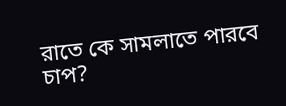রাতে কে সামলাতে পারবে চাপ?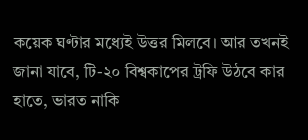কয়েক ঘণ্টার মধ্যেই উত্তর মিলবে। আর তখনই জানা যাবে, টি-২০ বিশ্বকাপের ট্রফি উঠবে কার হাতে, ভারত নাকি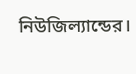নিউজিল্যান্ডের।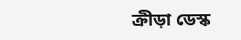ক্রীড়া ডেস্ক